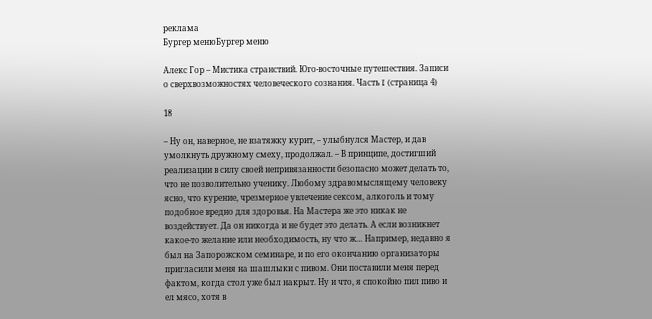реклама
Бургер менюБургер меню

Алекс Гор – Мистика странствий. Юго-восточные путешествия. Записи о сверхвозможностях человеческого сознания. Часть I (страница 4)

18

– Ну он, наверное, не взатяжку курит, – улыбнулся Мастер, и дав умолкнуть дружному смеху, продолжал. – В принципе, достигший реализации в силу своей непривязанности безопасно может делать то, что не позволительно ученику. Любому здравомыслящему человеку ясно, что курение, чрезмерное увлечение сексом, алкоголь и тому подобное вредно для здоровья. На Мастера же это никак не воздействует. Да он никогда и не будет это делать. А если возникнет какое-то желание или необходимость, ну что ж… Например, недавно я был на Запорожском семинаре, и по его окончанию организаторы пригласили меня на шашлыки с пивом. Они поставили меня перед фактом, когда стол уже был накрыт. Ну и что, я спокойно пил пиво и ел мясо, хотя в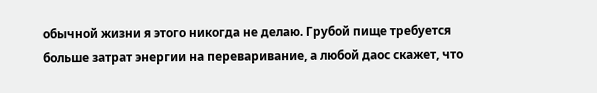обычной жизни я этого никогда не делаю. Грубой пище требуется больше затрат энергии на переваривание, а любой даос скажет, что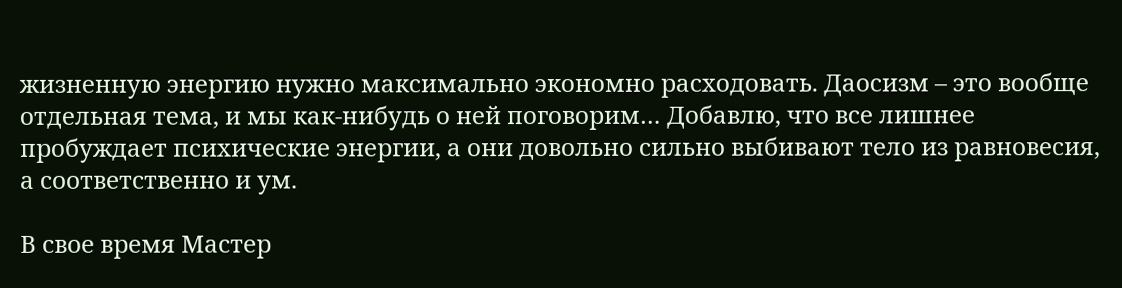жизненную энергию нужно максимально экономно расходовать. Даосизм – это вообще отдельная тема, и мы как-нибудь о ней поговорим… Добавлю, что все лишнее пробуждает психические энергии, а они довольно сильно выбивают тело из равновесия, а соответственно и ум.

В свое время Мастер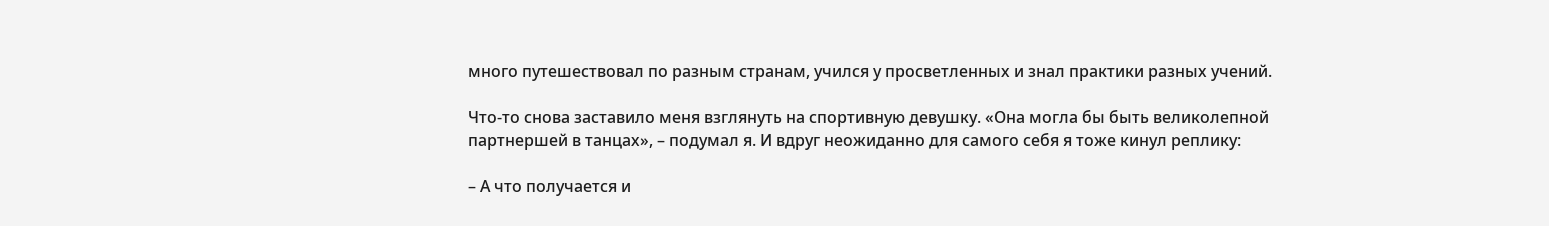много путешествовал по разным странам, учился у просветленных и знал практики разных учений.

Что-то снова заставило меня взглянуть на спортивную девушку. «Она могла бы быть великолепной партнершей в танцах», – подумал я. И вдруг неожиданно для самого себя я тоже кинул реплику:

– А что получается и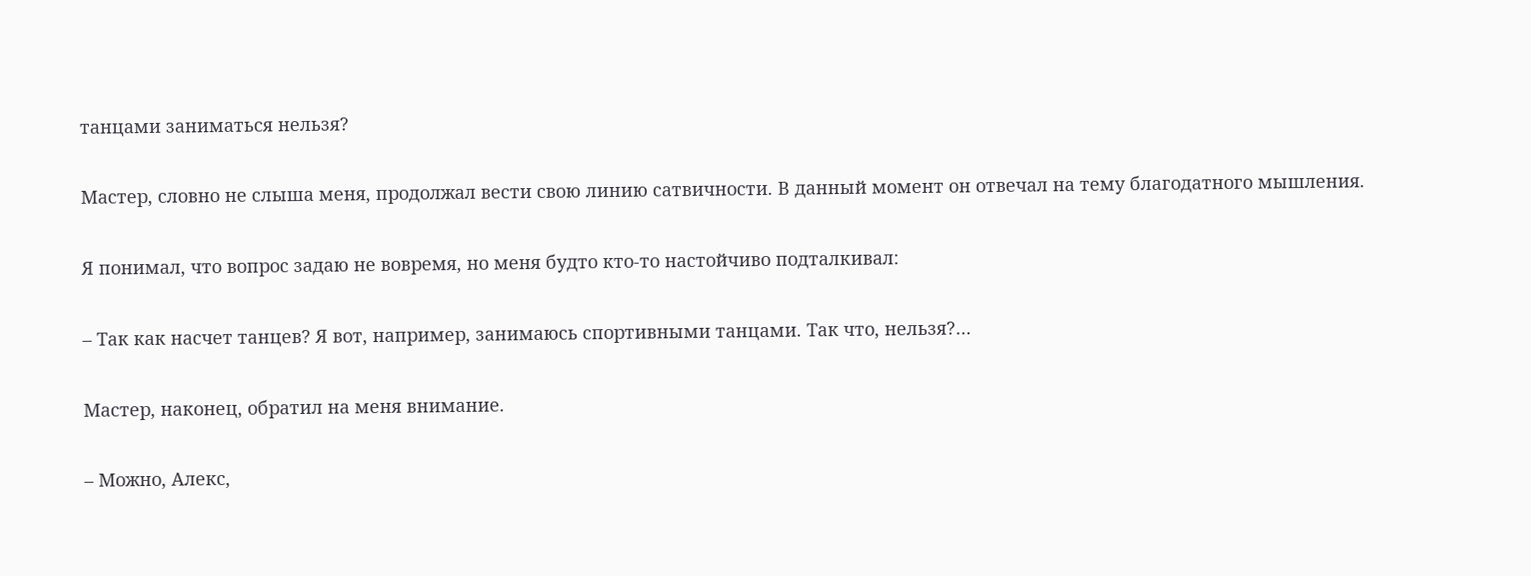танцами заниматься нельзя?

Мастер, словно не слыша меня, продолжал вести свою линию сатвичности. В данный момент он отвечал на тему благодатного мышления.

Я понимал, что вопрос задаю не вовремя, но меня будто кто-то настойчиво подталкивал:

– Так как насчет танцев? Я вот, например, занимаюсь спортивными танцами. Так что, нельзя?…

Мастер, наконец, обратил на меня внимание.

– Можно, Алекс,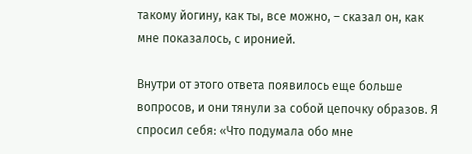такому йогину, как ты, все можно, – сказал он, как мне показалось, с иронией.

Внутри от этого ответа появилось еще больше вопросов, и они тянули за собой цепочку образов. Я спросил себя: «Что подумала обо мне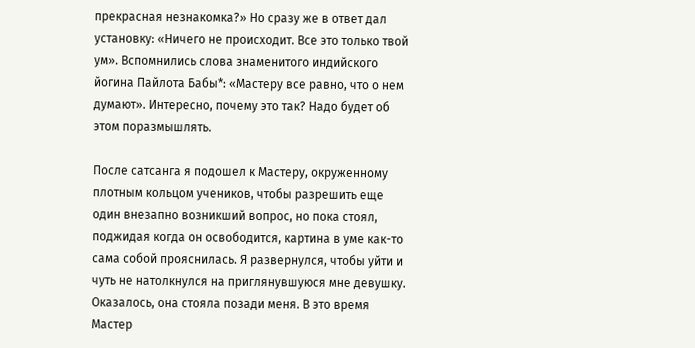прекрасная незнакомка?» Но сразу же в ответ дал установку: «Ничего не происходит. Все это только твой ум». Вспомнились слова знаменитого индийского йогина Пайлота Бабы*: «Мастеру все равно, что о нем думают». Интересно, почему это так? Надо будет об этом поразмышлять.

После сатсанга я подошел к Мастеру, окруженному плотным кольцом учеников, чтобы разрешить еще один внезапно возникший вопрос, но пока стоял, поджидая когда он освободится, картина в уме как-то сама собой прояснилась. Я развернулся, чтобы уйти и чуть не натолкнулся на приглянувшуюся мне девушку. Оказалось, она стояла позади меня. В это время Мастер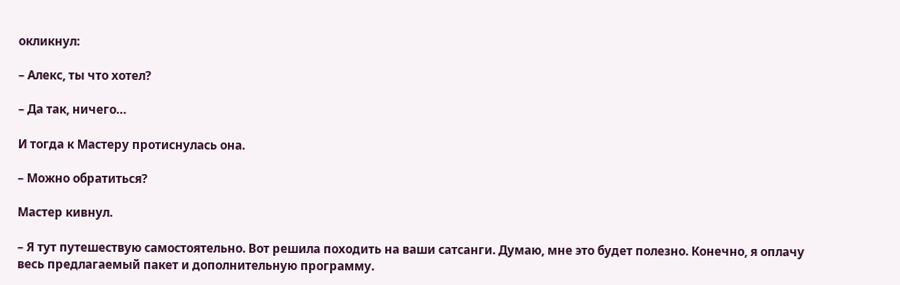окликнул:

– Алекс, ты что хотел?

– Да так, ничего…

И тогда к Мастеру протиснулась она.

– Можно обратиться?

Мастер кивнул.

– Я тут путешествую самостоятельно. Вот решила походить на ваши сатсанги. Думаю, мне это будет полезно. Конечно, я оплачу весь предлагаемый пакет и дополнительную программу.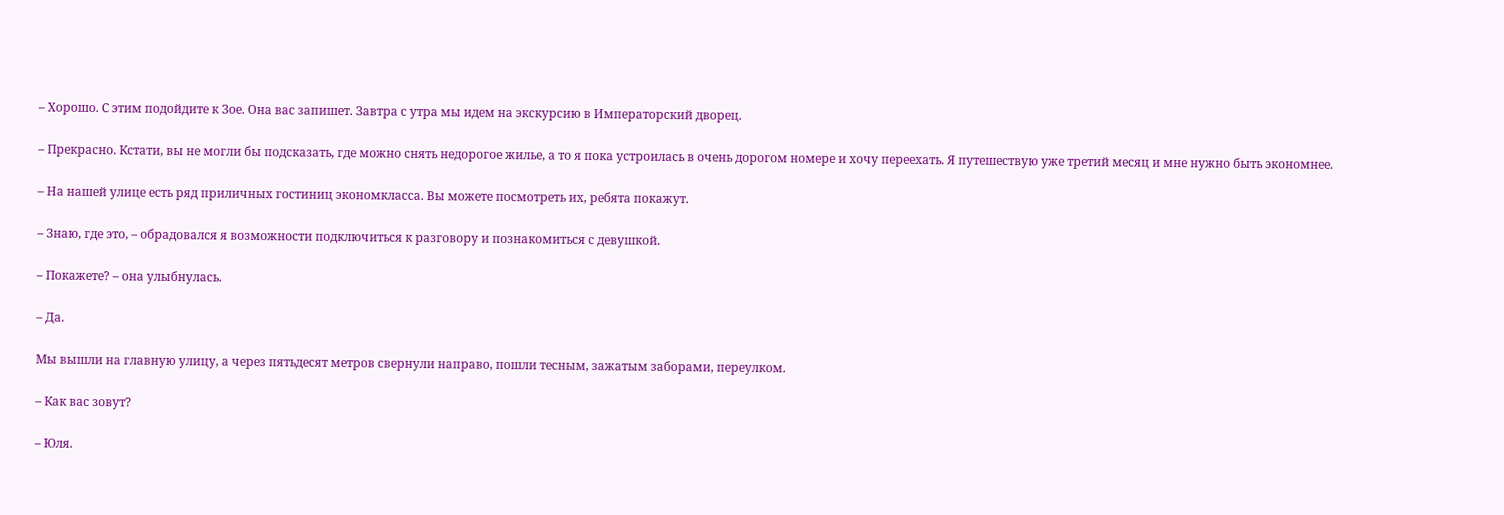– Хорошо. С этим подойдите к Зое. Она вас запишет. Завтра с утра мы идем на экскурсию в Императорский дворец.

– Прекрасно. Кстати, вы не могли бы подсказать, где можно снять недорогое жилье, а то я пока устроилась в очень дорогом номере и хочу переехать. Я путешествую уже третий месяц и мне нужно быть экономнее.

– На нашей улице есть ряд приличных гостиниц экономкласса. Вы можете посмотреть их, ребята покажут.

– Знаю, где это, – обрадовался я возможности подключиться к разговору и познакомиться с девушкой.

– Покажете? – она улыбнулась.

– Да.

Мы вышли на главную улицу, а через пятьдесят метров свернули направо, пошли тесным, зажатым заборами, переулком.

– Как вас зовут?

– Юля.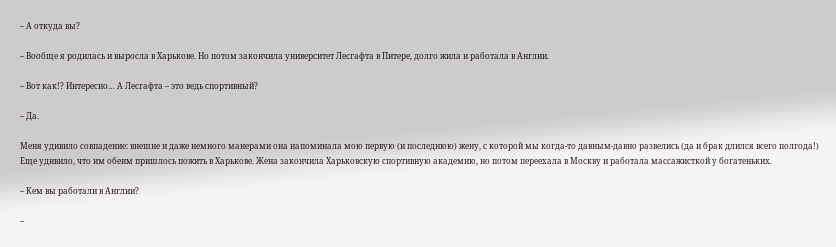– А откуда вы?

– Вообще я родилась и выросла в Харькове. Но потом закончила университет Лесгафта в Питере, долго жила и работала в Англии.

– Вот как!? Интересно… А Лесгафта – это ведь спортивный?

– Да.

Меня удивило совпадение: внешне и даже немного манерами она напоминала мою первую (и последнюю) жену, с которой мы когда-то давным-давно развелись (да и брак длился всего полгода!) Еще удивило, что им обеим пришлось пожить в Харькове. Жена закончила Харьковскую спортивную академию, но потом переехала в Москву и работала массажисткой у богатеньких.

– Кем вы работали в Англии?

–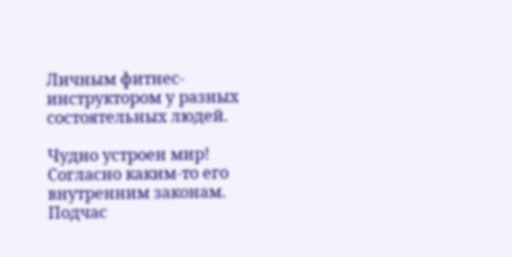Личным фитнес-инструктором у разных состоятельных людей.

Чудно устроен мир! Согласно каким-то его внутренним законам. Подчас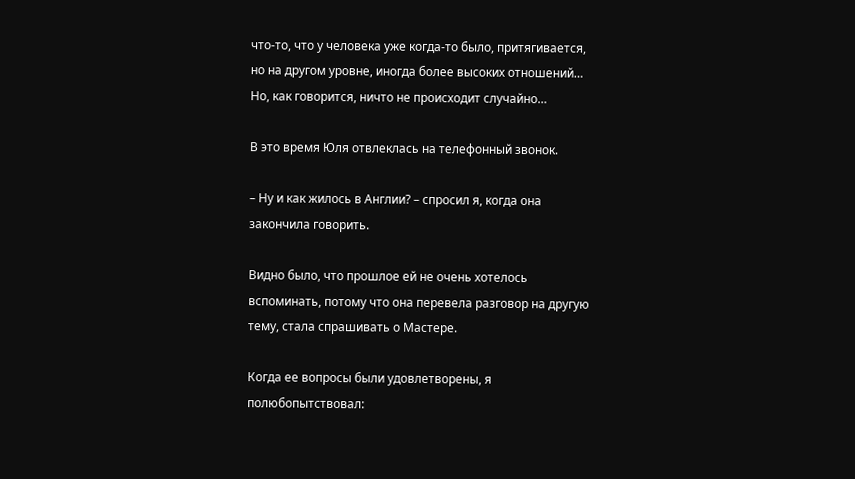что-то, что у человека уже когда-то было, притягивается, но на другом уровне, иногда более высоких отношений… Но, как говорится, ничто не происходит случайно…

В это время Юля отвлеклась на телефонный звонок.

– Ну и как жилось в Англии? – спросил я, когда она закончила говорить.

Видно было, что прошлое ей не очень хотелось вспоминать, потому что она перевела разговор на другую тему, стала спрашивать о Мастере.

Когда ее вопросы были удовлетворены, я полюбопытствовал: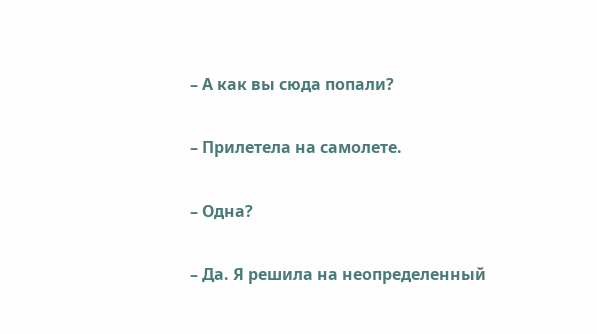– А как вы сюда попали?

– Прилетела на самолете.

– Одна?

– Да. Я решила на неопределенный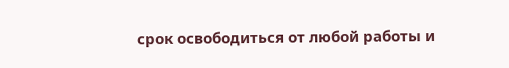срок освободиться от любой работы и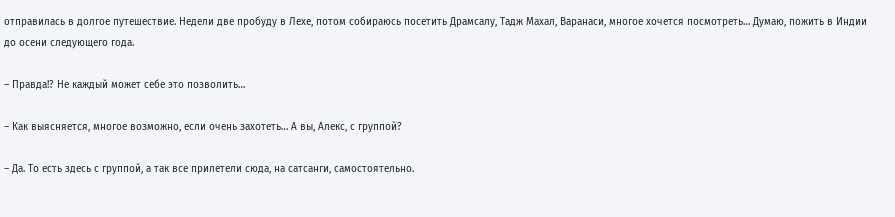отправилась в долгое путешествие. Недели две пробуду в Лехе, потом собираюсь посетить Драмсалу, Тадж Махал, Варанаси, многое хочется посмотреть… Думаю, пожить в Индии до осени следующего года.

– Правда!? Не каждый может себе это позволить…

– Как выясняется, многое возможно, если очень захотеть… А вы, Алекс, с группой?

– Да. То есть здесь с группой, а так все прилетели сюда, на сатсанги, самостоятельно.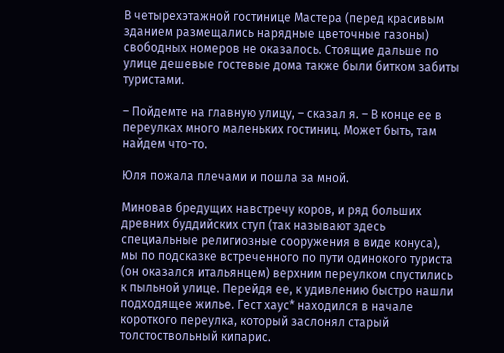В четырехэтажной гостинице Мастера (перед красивым зданием размещались нарядные цветочные газоны) свободных номеров не оказалось. Стоящие дальше по улице дешевые гостевые дома также были битком забиты туристами.

– Пойдемте на главную улицу, – сказал я. – В конце ее в переулках много маленьких гостиниц. Может быть, там найдем что-то.

Юля пожала плечами и пошла за мной.

Миновав бредущих навстречу коров, и ряд больших древних буддийских ступ (так называют здесь специальные религиозные сооружения в виде конуса), мы по подсказке встреченного по пути одинокого туриста (он оказался итальянцем) верхним переулком спустились к пыльной улице. Перейдя ее, к удивлению быстро нашли подходящее жилье. Гест хаус* находился в начале короткого переулка, который заслонял старый толстоствольный кипарис.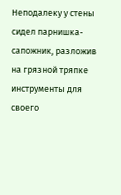Неподалеку у стены сидел парнишка-сапожник, разложив на грязной тряпке инструменты для своего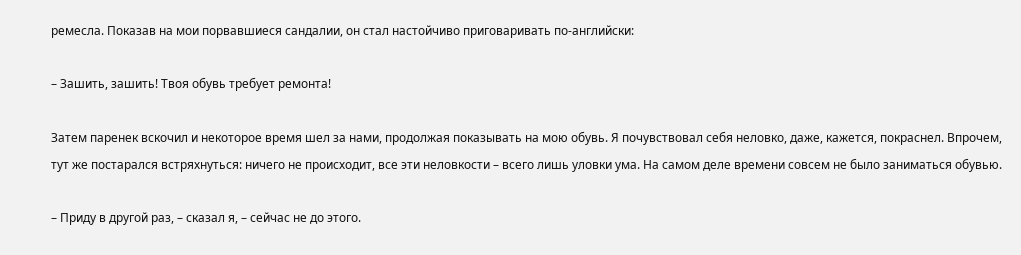ремесла. Показав на мои порвавшиеся сандалии, он стал настойчиво приговаривать по-английски:

– Зашить, зашить! Твоя обувь требует ремонта!

Затем паренек вскочил и некоторое время шел за нами, продолжая показывать на мою обувь. Я почувствовал себя неловко, даже, кажется, покраснел. Впрочем, тут же постарался встряхнуться: ничего не происходит, все эти неловкости – всего лишь уловки ума. На самом деле времени совсем не было заниматься обувью.

– Приду в другой раз, – сказал я, – сейчас не до этого.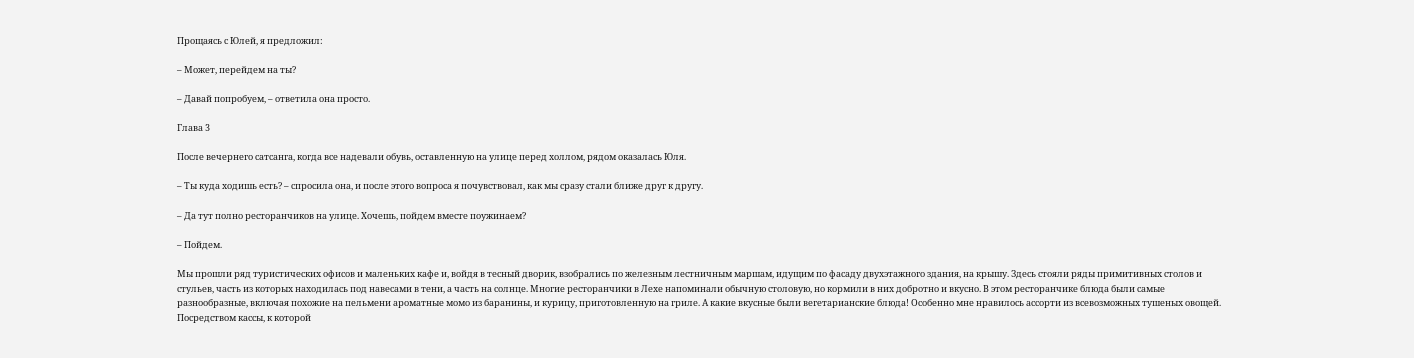Прощаясь с Юлей, я предложил:

– Может, перейдем на ты?

– Давай попробуем, – ответила она просто.

Глава 3

После вечернего сатсанга, когда все надевали обувь, оставленную на улице перед холлом, рядом оказалась Юля.

– Ты куда ходишь есть? – спросила она, и после этого вопроса я почувствовал, как мы сразу стали ближе друг к другу.

– Да тут полно ресторанчиков на улице. Хочешь, пойдем вместе поужинаем?

– Пойдем.

Мы прошли ряд туристических офисов и маленьких кафе и, войдя в тесный дворик, взобрались по железным лестничным маршам, идущим по фасаду двухэтажного здания, на крышу. Здесь стояли ряды примитивных столов и стульев, часть из которых находилась под навесами в тени, а часть на солнце. Многие ресторанчики в Лехе напоминали обычную столовую, но кормили в них добротно и вкусно. В этом ресторанчике блюда были самые разнообразные, включая похожие на пельмени ароматные момо из баранины, и курицу, приготовленную на гриле. А какие вкусные были вегетарианские блюда! Особенно мне нравилось ассорти из всевозможных тушеных овощей. Посредством кассы, к которой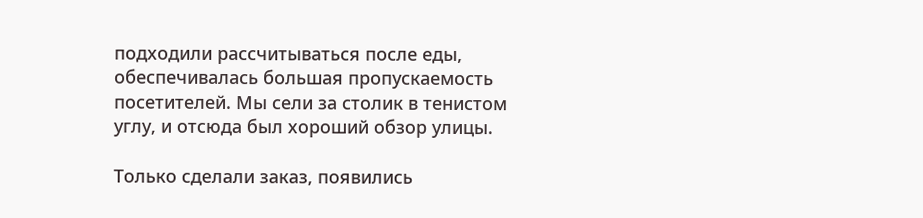подходили рассчитываться после еды, обеспечивалась большая пропускаемость посетителей. Мы сели за столик в тенистом углу, и отсюда был хороший обзор улицы.

Только сделали заказ, появились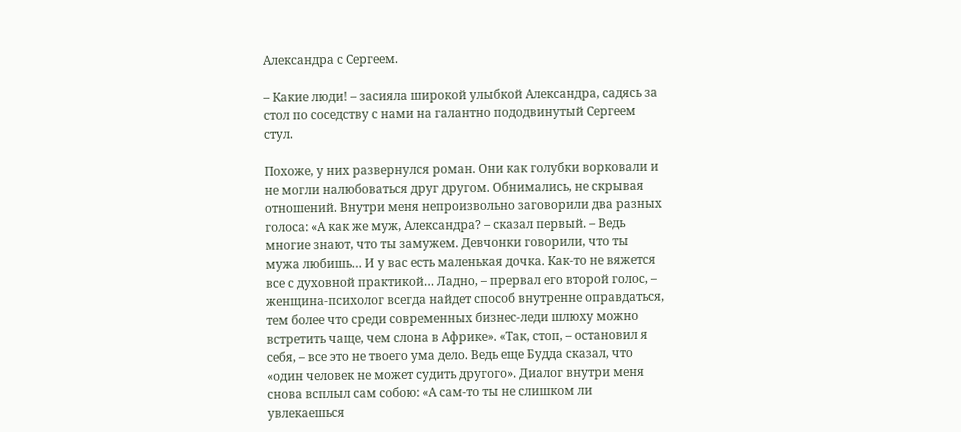Александра с Сергеем.

– Какие люди! – засияла широкой улыбкой Александра, садясь за стол по соседству с нами на галантно пододвинутый Сергеем стул.

Похоже, у них развернулся роман. Они как голубки ворковали и не могли налюбоваться друг другом. Обнимались, не скрывая отношений. Внутри меня непроизвольно заговорили два разных голоса: «А как же муж, Александра? – сказал первый. – Ведь многие знают, что ты замужем. Девчонки говорили, что ты мужа любишь… И у вас есть маленькая дочка. Как-то не вяжется все с духовной практикой… Ладно, – прервал его второй голос, – женщина-психолог всегда найдет способ внутренне оправдаться, тем более что среди современных бизнес-леди шлюху можно встретить чаще, чем слона в Африке». «Так, стоп, – остановил я себя, – все это не твоего ума дело. Ведь еще Будда сказал, что «один человек не может судить другого». Диалог внутри меня снова всплыл сам собою: «А сам-то ты не слишком ли увлекаешься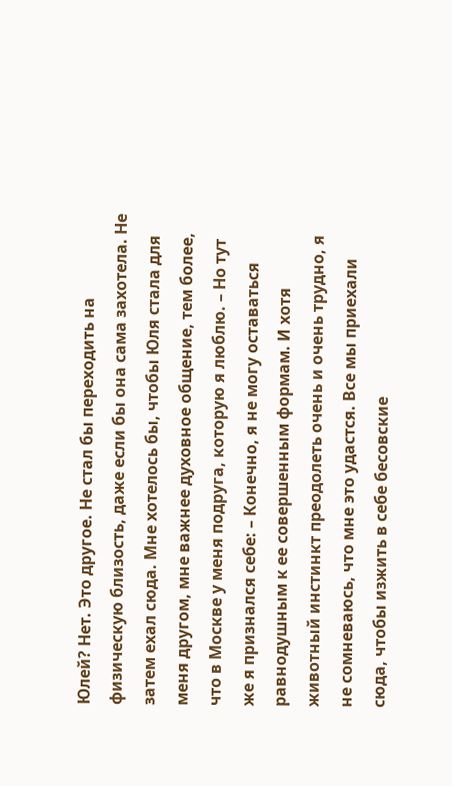Юлей? Нет. Это другое. Не стал бы переходить на физическую близость, даже если бы она сама захотела. Не затем ехал сюда. Мне хотелось бы, чтобы Юля стала для меня другом, мне важнее духовное общение, тем более, что в Москве у меня подруга, которую я люблю. – Но тут же я признался себе: – Конечно, я не могу оставаться равнодушным к ее совершенным формам. И хотя животный инстинкт преодолеть очень и очень трудно, я не сомневаюсь, что мне это удастся. Все мы приехали сюда, чтобы изжить в себе бесовские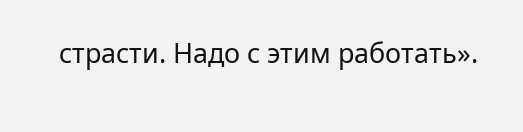страсти. Надо с этим работать».